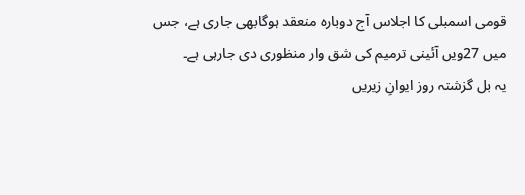قومی اسمبلی کا اجلاس آج دوبارہ منعقد ہوگابھی جاری ہے، جس میں 27ویں آئینی ترمیم کی شق وار منظوری دی جارہی ہے۔
یہ بل گزشتہ روز ایوانِ زیریں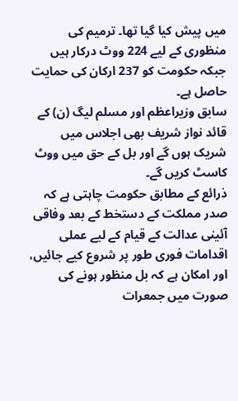میں پیش کیا گیا تھا۔ ترمیم کی منظوری کے لیے 224 ووٹ درکار ہیں جبکہ حکومت کو 237 ارکان کی حمایت حاصل ہے۔
سابق وزیراعظم اور مسلم لیگ (ن) کے قائد نواز شریف بھی اجلاس میں شریک ہوں گے اور بل کے حق میں ووٹ کاسٹ کریں گے۔
ذرائع کے مطابق حکومت چاہتی ہے کہ صدر مملکت کے دستخط کے بعد وفاقی آئینی عدالت کے قیام کے لیے عملی اقدامات فوری طور پر شروع کیے جائیں، اور امکان ہے کہ بل منظور ہونے کی صورت میں جمعرات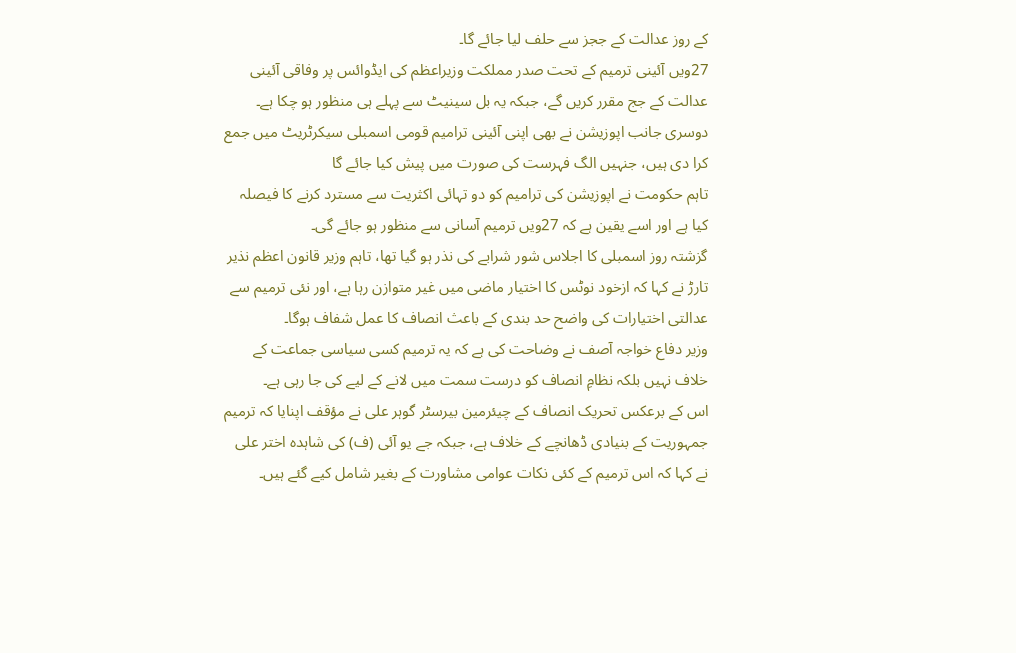کے روز عدالت کے ججز سے حلف لیا جائے گا۔
27ویں آئینی ترمیم کے تحت صدر مملکت وزیراعظم کی ایڈوائس پر وفاقی آئینی عدالت کے جج مقرر کریں گے، جبکہ یہ بل سینیٹ سے پہلے ہی منظور ہو چکا ہے۔
دوسری جانب اپوزیشن نے بھی اپنی آئینی ترامیم قومی اسمبلی سیکرٹریٹ میں جمع کرا دی ہیں، جنہیں الگ فہرست کی صورت میں پیش کیا جائے گا
تاہم حکومت نے اپوزیشن کی ترامیم کو دو تہائی اکثریت سے مسترد کرنے کا فیصلہ کیا ہے اور اسے یقین ہے کہ 27ویں ترمیم آسانی سے منظور ہو جائے گی۔
گزشتہ روز اسمبلی کا اجلاس شور شرابے کی نذر ہو گیا تھا، تاہم وزیر قانون اعظم نذیر تارڑ نے کہا کہ ازخود نوٹس کا اختیار ماضی میں غیر متوازن رہا ہے، اور نئی ترمیم سے عدالتی اختیارات کی واضح حد بندی کے باعث انصاف کا عمل شفاف ہوگا۔
وزیر دفاع خواجہ آصف نے وضاحت کی ہے کہ یہ ترمیم کسی سیاسی جماعت کے خلاف نہیں بلکہ نظامِ انصاف کو درست سمت میں لانے کے لیے کی جا رہی ہے۔
اس کے برعکس تحریک انصاف کے چیئرمین بیرسٹر گوہر علی نے مؤقف اپنایا کہ ترمیم جمہوریت کے بنیادی ڈھانچے کے خلاف ہے، جبکہ جے یو آئی (ف) کی شاہدہ اختر علی نے کہا کہ اس ترمیم کے کئی نکات عوامی مشاورت کے بغیر شامل کیے گئے ہیں۔